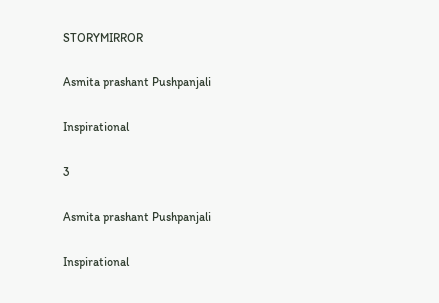STORYMIRROR

Asmita prashant Pushpanjali

Inspirational

3

Asmita prashant Pushpanjali

Inspirational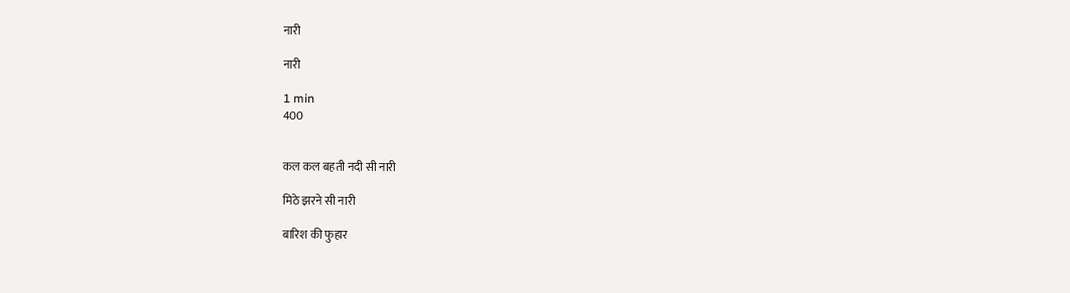नारी

नारी

1 min
400


कल कल बहती नदी सी नारी

मिठे झरने सी नारी

बारिश की फुहार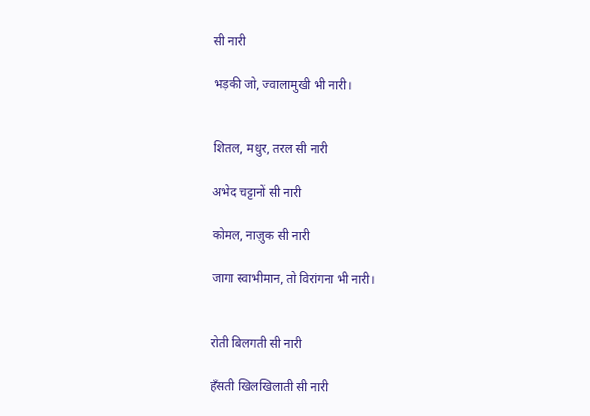सी नारी

भड़की जो, ज्वालामुखी भी नारी।


शितल, मधुर, तरल सी नारी

अभेद चट्टानों सी नारी

कोमल, नाज़ुक सी नारी

जागा स्वाभीमान, तो विरांगना भी नारी।


रोती बिलगती सी नारी

हँसती खिलखिलाती सी नारी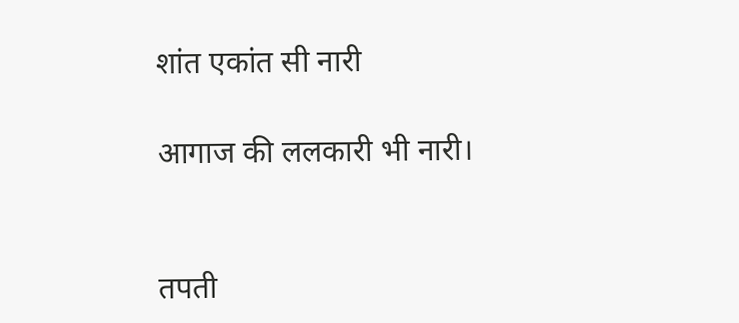शांत एकांत सी नारी

आगाज की ललकारी भी नारी।


तपती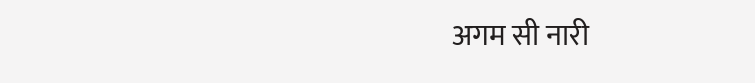अगम सी नारी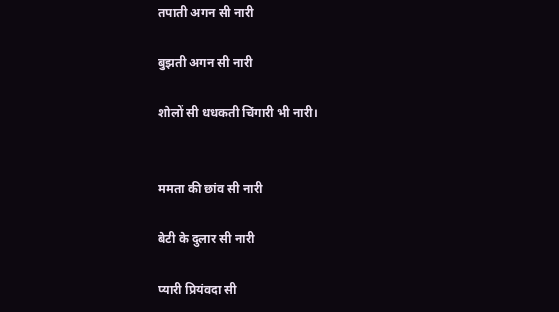तपाती अगन सी नारी

बुझती अगन सी नारी

शोलों सी धधकती चिंगारी भी नारी।


ममता की छांव सी नारी

बेटी के दुलार सी नारी

प्यारी प्रियंवदा सी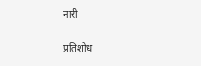नारी

प्रतिशोध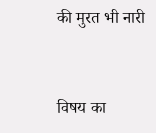की मुरत भी नारी



विषय का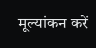मूल्यांकन करें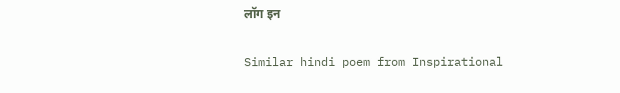लॉग इन

Similar hindi poem from Inspirational